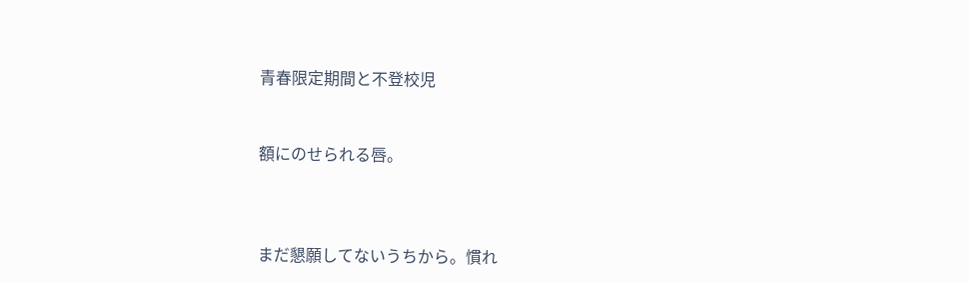青春限定期間と不登校児


額にのせられる唇。



まだ懇願してないうちから。慣れ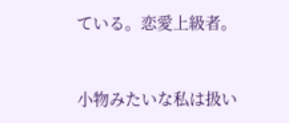ている。恋愛上級者。



小物みたいな私は扱い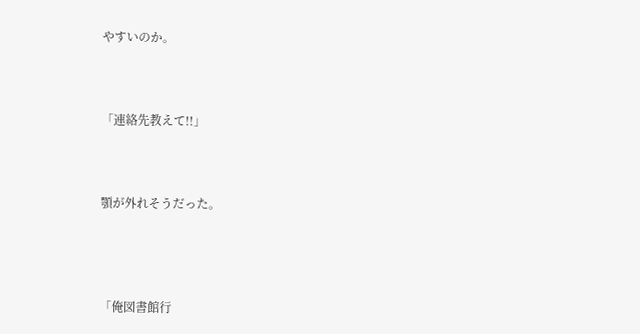やすいのか。



「連絡先教えて!!」



顎が外れそうだった。




「俺図書館行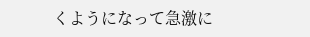くようになって急激に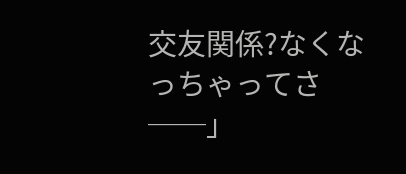交友関係?なくなっちゃってさ──」